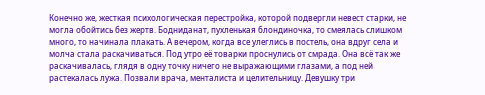Конечно же, жесткая психологическая перестройка, которой подвергли невест старки, не могла обойтись без жертв. Бодниданат, пухленькая блондиночка, то смеялась слишком много, то начинала плакать. А вечером, когда все улеглись в постель, она вдруг села и молча стала раскачиваться. Под утро её товарки проснулись от смрада. Она всё так же раскачивалась, глядя в одну точку ничего не выражающими глазами, а под ней растекалась лужа. Позвали врача, менталиста и целительницу. Девушку три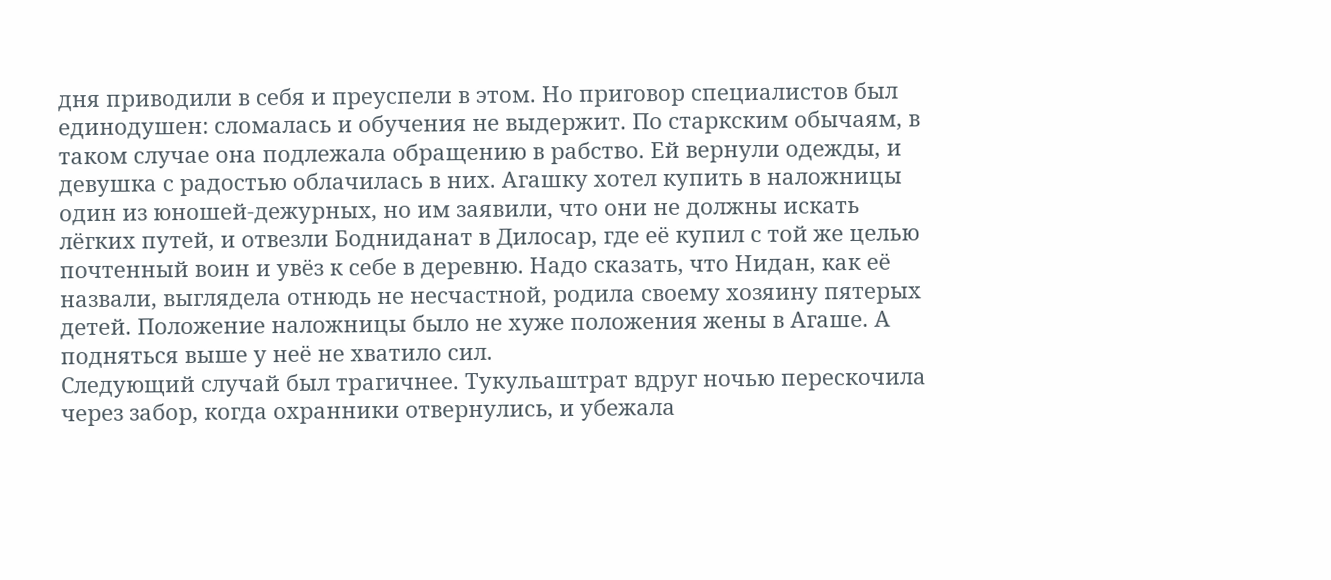дня приводили в себя и преуспели в этом. Но приговор специалистов был единодушен: сломалась и обучения не выдержит. По старкским обычаям, в таком случае она подлежала обращению в рабство. Ей вернули одежды, и девушка с радостью облачилась в них. Агашку хотел купить в наложницы один из юношей-дежурных, но им заявили, что они не должны искать лёгких путей, и отвезли Бодниданат в Дилосар, где её купил с той же целью почтенный воин и увёз к себе в деревню. Надо сказать, что Нидан, как её назвали, выглядела отнюдь не несчастной, родила своему хозяину пятерых детей. Положение наложницы было не хуже положения жены в Агаше. А подняться выше у неё не хватило сил.
Следующий случай был трагичнее. Тукульаштрат вдруг ночью перескочила через забор, когда охранники отвернулись, и убежала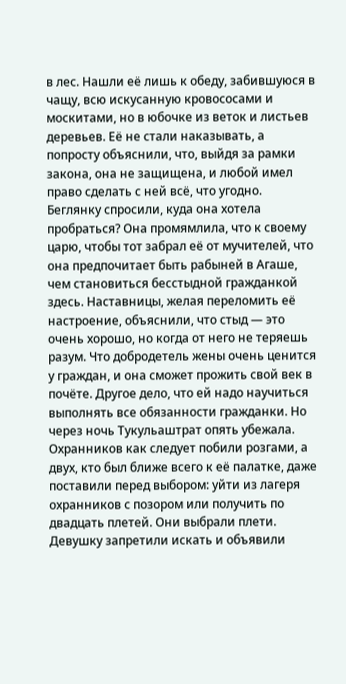в лес. Нашли её лишь к обеду, забившуюся в чащу, всю искусанную кровососами и москитами, но в юбочке из веток и листьев деревьев. Её не стали наказывать, а попросту объяснили, что, выйдя за рамки закона, она не защищена, и любой имел право сделать с ней всё, что угодно. Беглянку спросили, куда она хотела пробраться? Она промямлила, что к своему царю, чтобы тот забрал её от мучителей, что она предпочитает быть рабыней в Агаше, чем становиться бесстыдной гражданкой здесь. Наставницы, желая переломить её настроение, объяснили, что стыд — это очень хорошо, но когда от него не теряешь разум. Что добродетель жены очень ценится у граждан, и она сможет прожить свой век в почёте. Другое дело, что ей надо научиться выполнять все обязанности гражданки. Но через ночь Тукульаштрат опять убежала. Охранников как следует побили розгами, а двух, кто был ближе всего к её палатке, даже поставили перед выбором: уйти из лагеря охранников с позором или получить по двадцать плетей. Они выбрали плети. Девушку запретили искать и объявили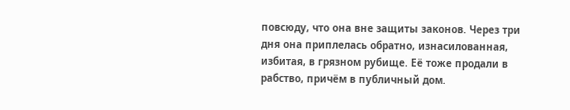повсюду, что она вне защиты законов. Через три дня она приплелась обратно, изнасилованная, избитая, в грязном рубище. Её тоже продали в рабство, причём в публичный дом.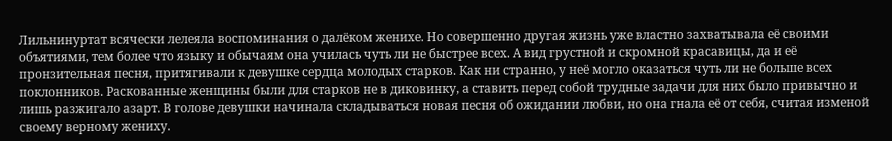Лильнинуртат всячески лелеяла воспоминания о далёком женихе. Но совершенно другая жизнь уже властно захватывала её своими объятиями, тем более что языку и обычаям она училась чуть ли не быстрее всех. А вид грустной и скромной красавицы, да и её пронзительная песня, притягивали к девушке сердца молодых старков. Как ни странно, у неё могло оказаться чуть ли не больше всех поклонников. Раскованные женщины были для старков не в диковинку, а ставить перед собой трудные задачи для них было привычно и лишь разжигало азарт. В голове девушки начинала складываться новая песня об ожидании любви, но она гнала её от себя, считая изменой своему верному жениху.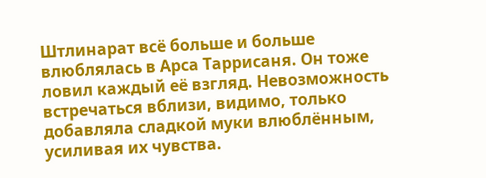Штлинарат всё больше и больше влюблялась в Арса Таррисаня. Он тоже ловил каждый её взгляд. Невозможность встречаться вблизи, видимо, только добавляла сладкой муки влюблённым, усиливая их чувства.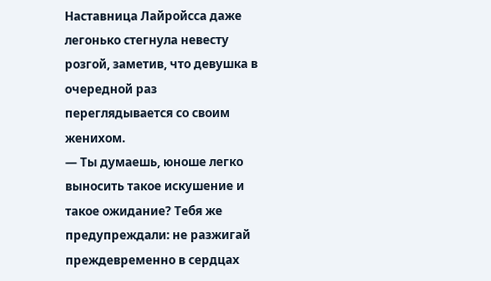Наставница Лайройсса даже легонько стегнула невесту розгой, заметив, что девушка в очередной раз переглядывается со своим женихом.
— Ты думаешь, юноше легко выносить такое искушение и такое ожидание? Тебя же предупреждали: не разжигай преждевременно в сердцах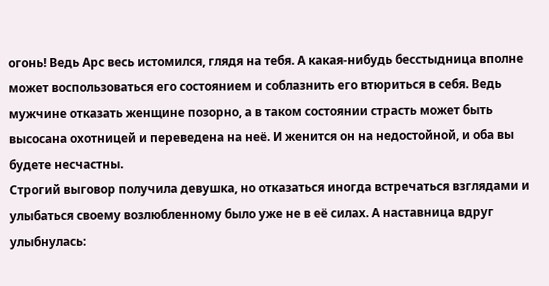огонь! Ведь Арс весь истомился, глядя на тебя. А какая-нибудь бесстыдница вполне может воспользоваться его состоянием и соблазнить его втюриться в себя. Ведь мужчине отказать женщине позорно, а в таком состоянии страсть может быть высосана охотницей и переведена на неё. И женится он на недостойной, и оба вы будете несчастны.
Строгий выговор получила девушка, но отказаться иногда встречаться взглядами и улыбаться своему возлюбленному было уже не в её силах. А наставница вдруг улыбнулась: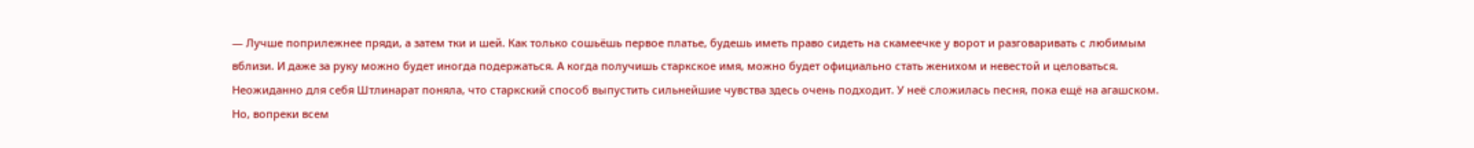— Лучше поприлежнее пряди, а затем тки и шей. Как только сошьёшь первое платье, будешь иметь право сидеть на скамеечке у ворот и разговаривать с любимым вблизи. И даже за руку можно будет иногда подержаться. А когда получишь старкское имя, можно будет официально стать женихом и невестой и целоваться.
Неожиданно для себя Штлинарат поняла, что старкский способ выпустить сильнейшие чувства здесь очень подходит. У неё сложилась песня, пока ещё на агашском. Но, вопреки всем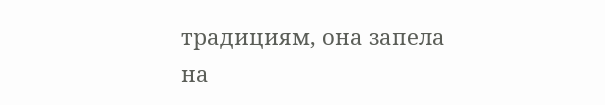традициям, она запела на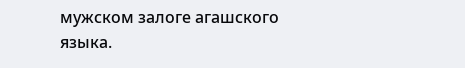мужском залоге агашского языка.